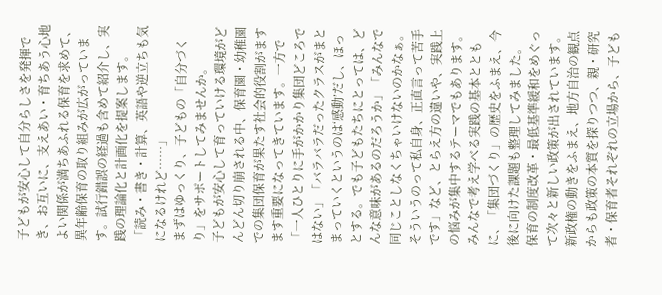子どもが安心して自分らしさを発揮でき、お互いに、支えあい・育ちあう心地よい関係が満ちあふれる保育を求めて、異年齢保育の取り組みが広がっています。試行錯誤の経過も含めて紹介し、実践の理論化と計画化を提案します。
「読み・書き・計算、英語や逆立ちも気になるけれど……」
まずはゆっくり、子どもの「自分づくり」をサポートしてみませんか。
子どもが安心して育っていける環境がどんどん切り崩される中、保育園・幼稚園での集団保育が果たす社会的役割がますます重要になってきています。一方で「一人ひとりに手がかかり集団どころではない」「バラバラだったクラスがまとまっていくというのは‘感動’だし、ほっとする。でも子どもたちにとっては、どんな意味があるのだろうか」「みんなで同じことしなくちゃいけないのかなぁ。そういうのって私自身、正直言って苦手です」など、とらえ方の違いや、実践上の悩みが集中するテーマでもあります。みんなで考え学べる実践の基本とともに、「集団づくり」の歴史をふまえ、今後に向けた課題も整理してみました。
保育の制度改革・最低基準緩和をめぐって次々と新しい政策が出されています。
新政権の動きをふまえ、地方自治の観点からも政策の本質を探りつつ、親・研究者・保育者それぞれの立場から、子ども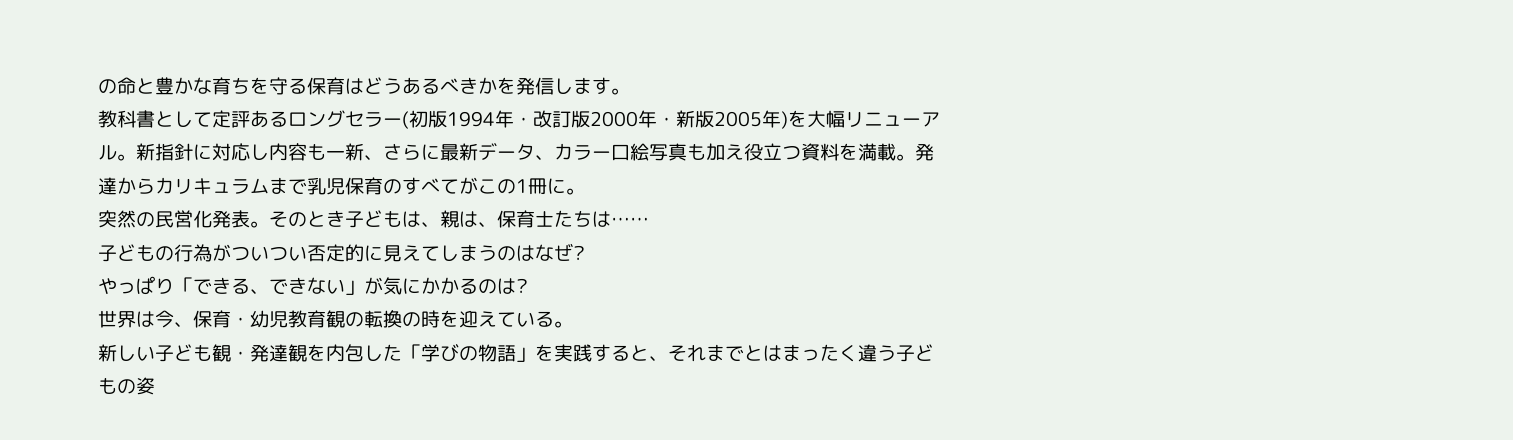の命と豊かな育ちを守る保育はどうあるべきかを発信します。
教科書として定評あるロングセラー(初版1994年・改訂版2000年・新版2005年)を大幅リニューアル。新指針に対応し内容も一新、さらに最新データ、カラー口絵写真も加え役立つ資料を満載。発達からカリキュラムまで乳児保育のすべてがこの1冊に。
突然の民営化発表。そのとき子どもは、親は、保育士たちは……
子どもの行為がついつい否定的に見えてしまうのはなぜ?
やっぱり「できる、できない」が気にかかるのは?
世界は今、保育・幼児教育観の転換の時を迎えている。
新しい子ども観・発達観を内包した「学びの物語」を実践すると、それまでとはまったく違う子どもの姿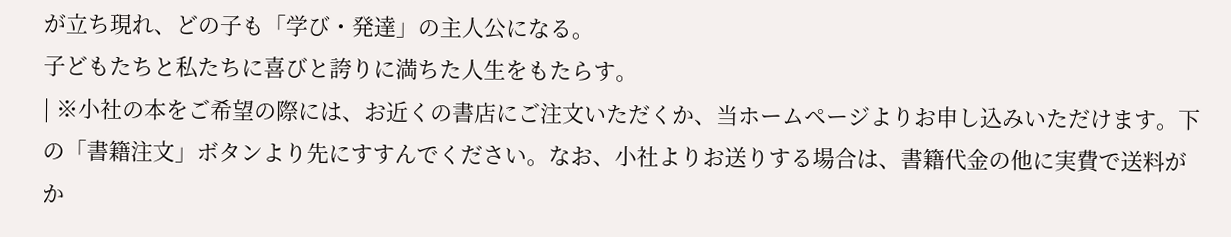が立ち現れ、どの子も「学び・発達」の主人公になる。
子どもたちと私たちに喜びと誇りに満ちた人生をもたらす。
| ※小社の本をご希望の際には、お近くの書店にご注文いただくか、当ホームページよりお申し込みいただけます。下の「書籍注文」ボタンより先にすすんでください。なお、小社よりお送りする場合は、書籍代金の他に実費で送料がか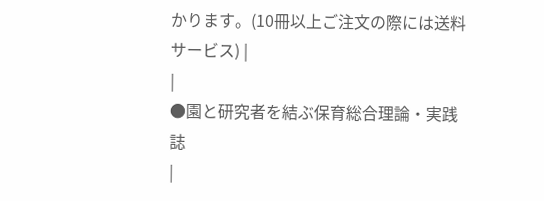かります。(10冊以上ご注文の際には送料サービス) |
|
●園と研究者を結ぶ保育総合理論・実践誌
|